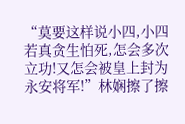“莫要这样说小四,小四若真贪生怕死,怎会多次立功!又怎会被皇上封为永安将军!”林娴擦了擦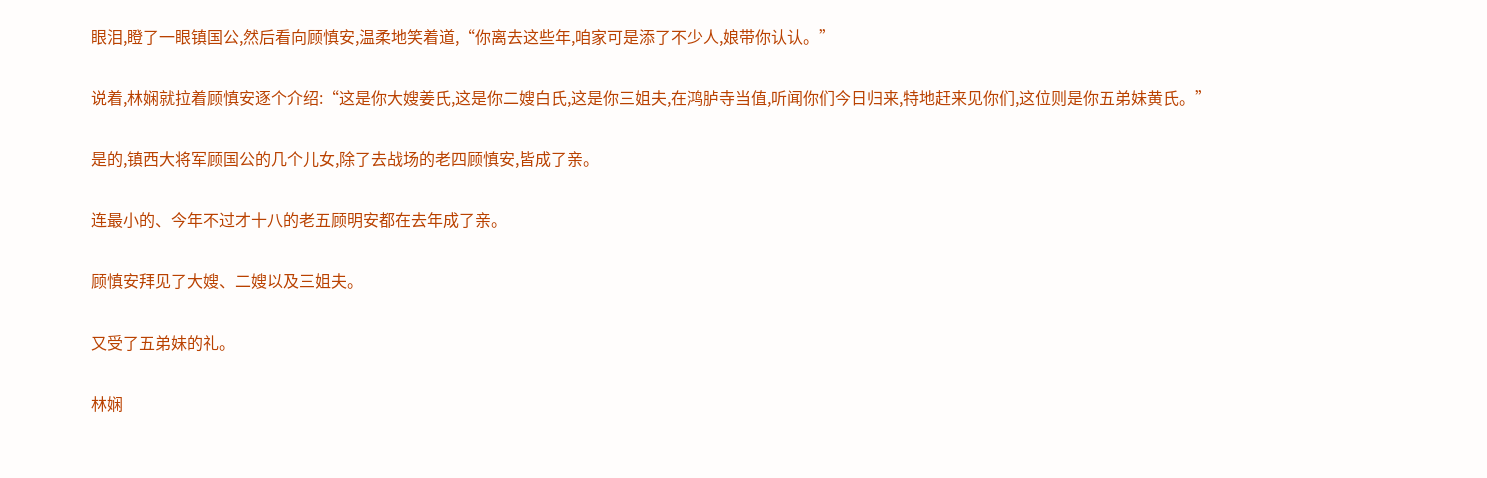眼泪,瞪了一眼镇国公,然后看向顾慎安,温柔地笑着道,“你离去这些年,咱家可是添了不少人,娘带你认认。”

说着,林娴就拉着顾慎安逐个介绍:“这是你大嫂姜氏,这是你二嫂白氏,这是你三姐夫,在鸿胪寺当值,听闻你们今日归来,特地赶来见你们,这位则是你五弟妹黄氏。”

是的,镇西大将军顾国公的几个儿女,除了去战场的老四顾慎安,皆成了亲。

连最小的、今年不过才十八的老五顾明安都在去年成了亲。

顾慎安拜见了大嫂、二嫂以及三姐夫。

又受了五弟妹的礼。

林娴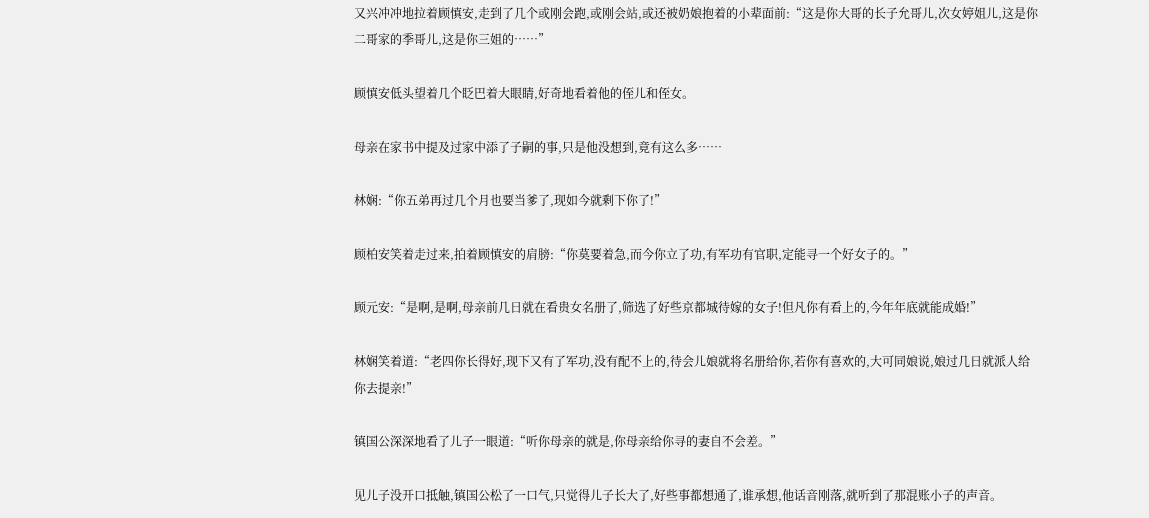又兴冲冲地拉着顾慎安,走到了几个或刚会跑,或刚会站,或还被奶娘抱着的小辈面前:“这是你大哥的长子允哥儿,次女婷姐儿,这是你二哥家的季哥儿,这是你三姐的……”

顾慎安低头望着几个眨巴着大眼睛,好奇地看着他的侄儿和侄女。

母亲在家书中提及过家中添了子嗣的事,只是他没想到,竟有这么多……

林娴:“你五弟再过几个月也要当爹了,现如今就剩下你了!”

顾柏安笑着走过来,拍着顾慎安的肩膀:“你莫要着急,而今你立了功,有军功有官职,定能寻一个好女子的。”

顾元安:“是啊,是啊,母亲前几日就在看贵女名册了,筛选了好些京都城待嫁的女子!但凡你有看上的,今年年底就能成婚!”

林娴笑着道:“老四你长得好,现下又有了军功,没有配不上的,待会儿娘就将名册给你,若你有喜欢的,大可同娘说,娘过几日就派人给你去提亲!”

镇国公深深地看了儿子一眼道:“听你母亲的就是,你母亲给你寻的妻自不会差。”

见儿子没开口抵触,镇国公松了一口气,只觉得儿子长大了,好些事都想通了,谁承想,他话音刚落,就听到了那混账小子的声音。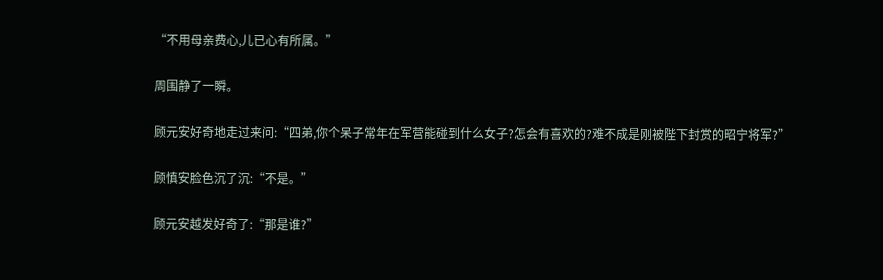“不用母亲费心,儿已心有所属。”

周围静了一瞬。

顾元安好奇地走过来问:“四弟,你个呆子常年在军营能碰到什么女子?怎会有喜欢的?难不成是刚被陛下封赏的昭宁将军?”

顾慎安脸色沉了沉:“不是。”

顾元安越发好奇了:“那是谁?”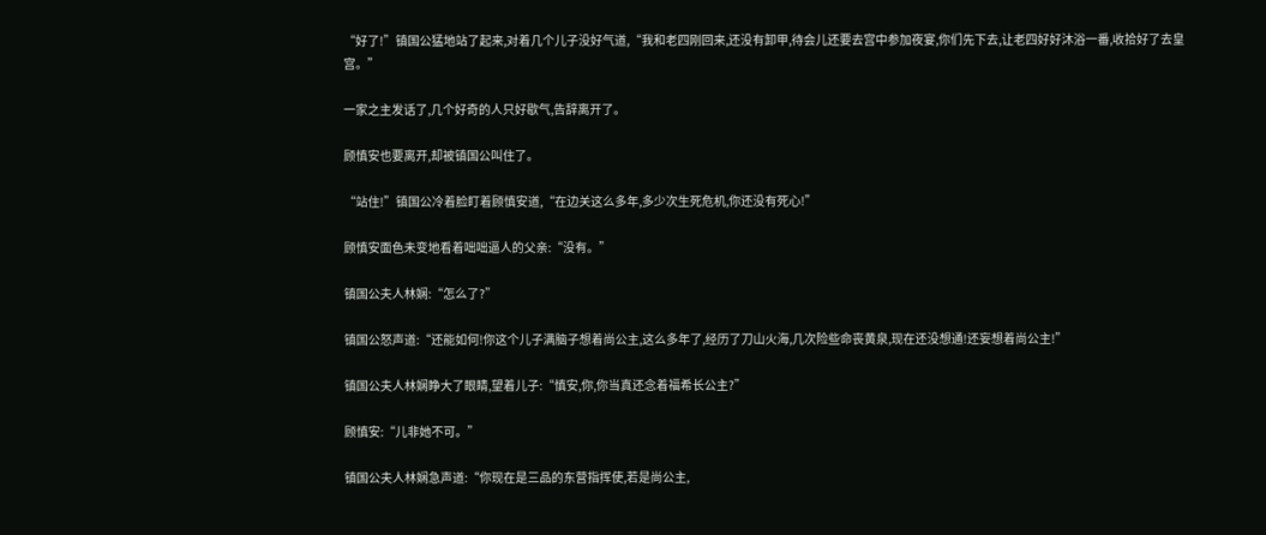“好了!”镇国公猛地站了起来,对着几个儿子没好气道,“我和老四刚回来,还没有卸甲,待会儿还要去宫中参加夜宴,你们先下去,让老四好好沐浴一番,收拾好了去皇宫。”

一家之主发话了,几个好奇的人只好歇气,告辞离开了。

顾慎安也要离开,却被镇国公叫住了。

“站住!”镇国公冷着脸盯着顾慎安道,“在边关这么多年,多少次生死危机,你还没有死心!”

顾慎安面色未变地看着咄咄逼人的父亲:“没有。”

镇国公夫人林娴:“怎么了?”

镇国公怒声道:“还能如何!你这个儿子满脑子想着尚公主,这么多年了,经历了刀山火海,几次险些命丧黄泉,现在还没想通!还妄想着尚公主!”

镇国公夫人林娴睁大了眼睛,望着儿子:“慎安,你,你当真还念着福希长公主?”

顾慎安:“儿非她不可。”

镇国公夫人林娴急声道:“你现在是三品的东营指挥使,若是尚公主,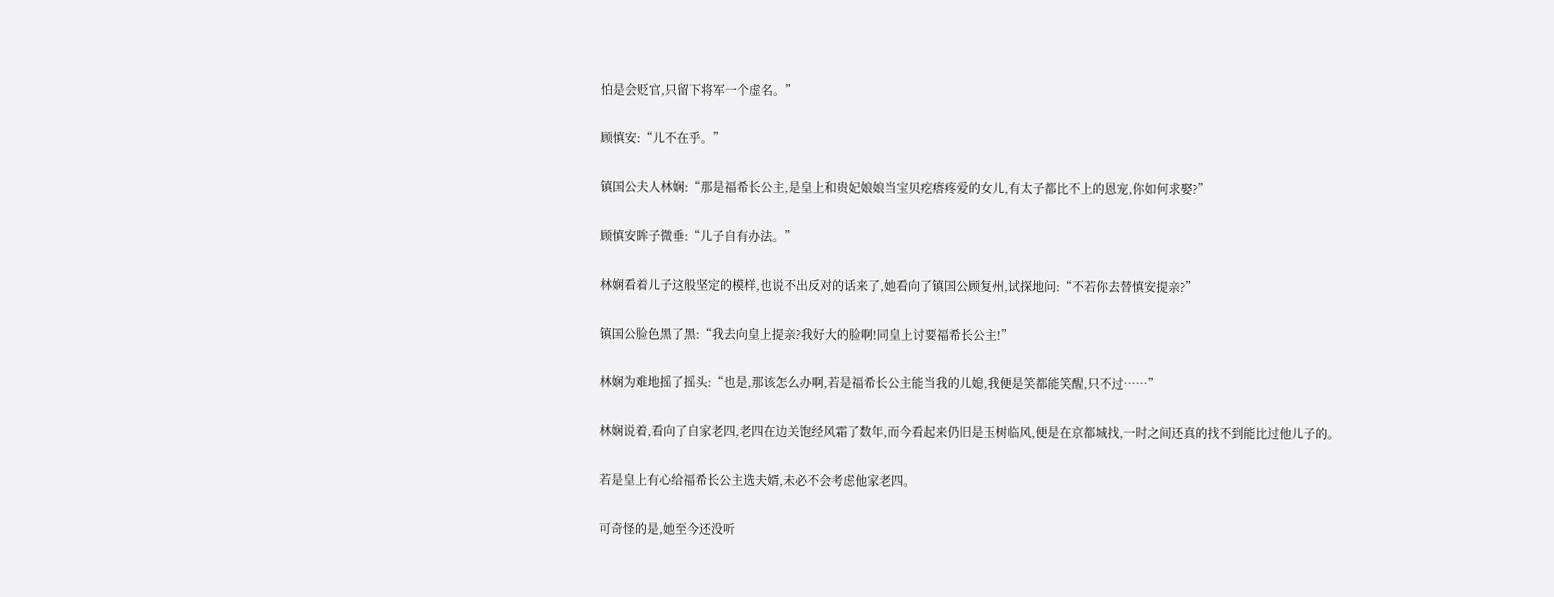怕是会贬官,只留下将军一个虚名。”

顾慎安:“儿不在乎。”

镇国公夫人林娴:“那是福希长公主,是皇上和贵妃娘娘当宝贝疙瘩疼爱的女儿,有太子都比不上的恩宠,你如何求娶?”

顾慎安眸子微垂:“儿子自有办法。”

林娴看着儿子这般坚定的模样,也说不出反对的话来了,她看向了镇国公顾复州,试探地问:“不若你去替慎安提亲?”

镇国公脸色黑了黑:“我去向皇上提亲?我好大的脸啊!同皇上讨要福希长公主!”

林娴为难地摇了摇头:“也是,那该怎么办啊,若是福希长公主能当我的儿媳,我便是笑都能笑醒,只不过……”

林娴说着,看向了自家老四,老四在边关饱经风霜了数年,而今看起来仍旧是玉树临风,便是在京都城找,一时之间还真的找不到能比过他儿子的。

若是皇上有心给福希长公主选夫婿,未必不会考虑他家老四。

可奇怪的是,她至今还没听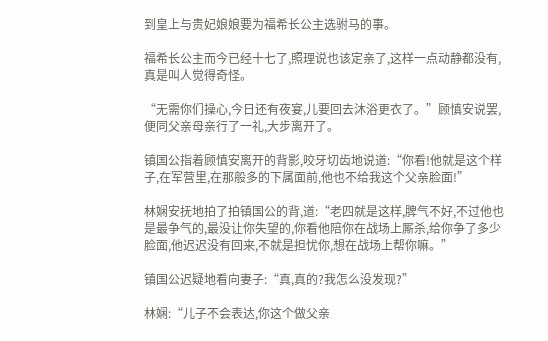到皇上与贵妃娘娘要为福希长公主选驸马的事。

福希长公主而今已经十七了,照理说也该定亲了,这样一点动静都没有,真是叫人觉得奇怪。

“无需你们操心,今日还有夜宴,儿要回去沐浴更衣了。”顾慎安说罢,便同父亲母亲行了一礼,大步离开了。

镇国公指着顾慎安离开的背影,咬牙切齿地说道:“你看!他就是这个样子,在军营里,在那般多的下属面前,他也不给我这个父亲脸面!”

林娴安抚地拍了拍镇国公的背,道:“老四就是这样,脾气不好,不过他也是最争气的,最没让你失望的,你看他陪你在战场上厮杀,给你争了多少脸面,他迟迟没有回来,不就是担忧你,想在战场上帮你嘛。”

镇国公迟疑地看向妻子:“真,真的?我怎么没发现?”

林娴:“儿子不会表达,你这个做父亲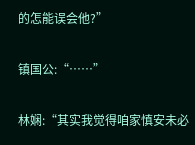的怎能误会他?”

镇国公:“……”

林娴:“其实我觉得咱家慎安未必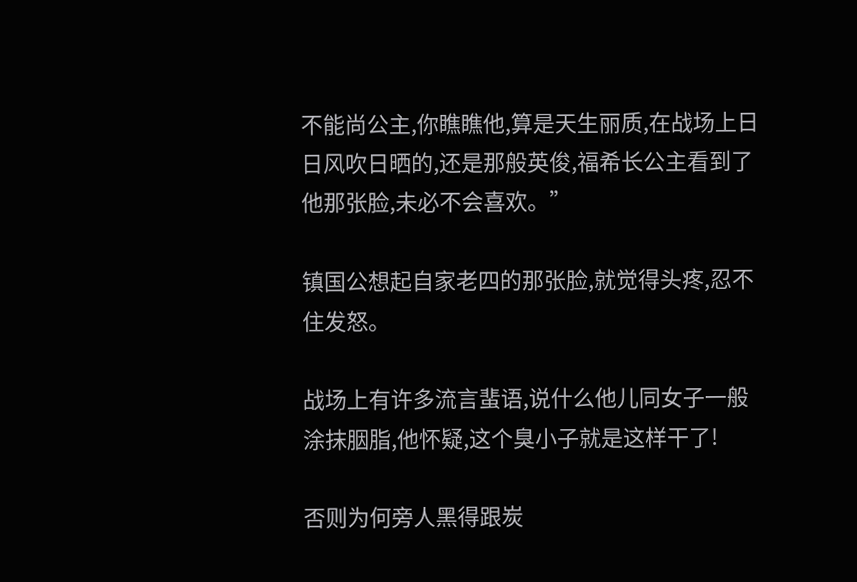不能尚公主,你瞧瞧他,算是天生丽质,在战场上日日风吹日晒的,还是那般英俊,福希长公主看到了他那张脸,未必不会喜欢。”

镇国公想起自家老四的那张脸,就觉得头疼,忍不住发怒。

战场上有许多流言蜚语,说什么他儿同女子一般涂抹胭脂,他怀疑,这个臭小子就是这样干了!

否则为何旁人黑得跟炭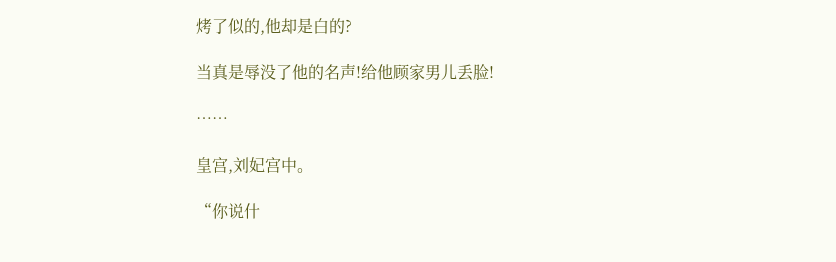烤了似的,他却是白的?

当真是辱没了他的名声!给他顾家男儿丢脸!

……

皇宫,刘妃宫中。

“你说什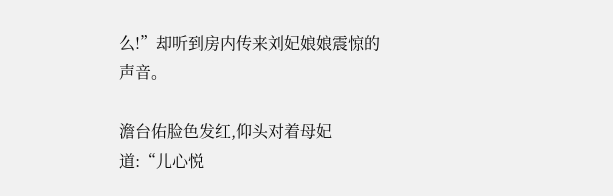么!”却听到房内传来刘妃娘娘震惊的声音。

澹台佑脸色发红,仰头对着母妃道:“儿心悦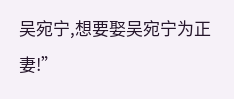吴宛宁,想要娶吴宛宁为正妻!”